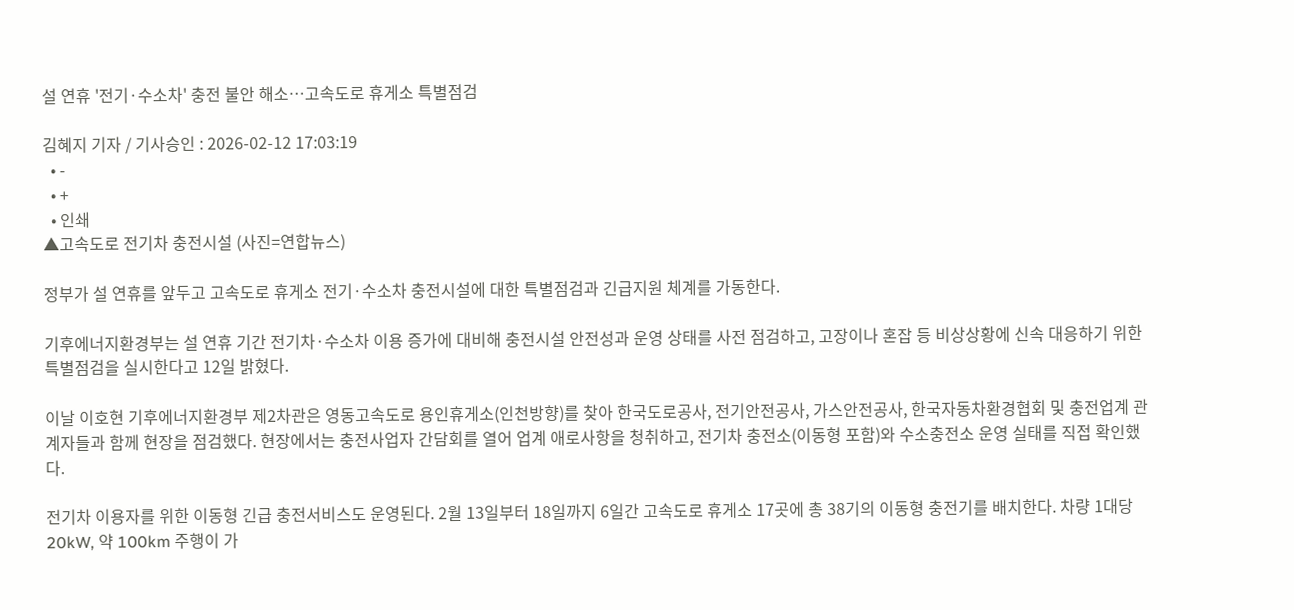설 연휴 '전기·수소차' 충전 불안 해소…고속도로 휴게소 특별점검

김혜지 기자 / 기사승인 : 2026-02-12 17:03:19
  • -
  • +
  • 인쇄
▲고속도로 전기차 충전시설 (사진=연합뉴스)

정부가 설 연휴를 앞두고 고속도로 휴게소 전기·수소차 충전시설에 대한 특별점검과 긴급지원 체계를 가동한다.

기후에너지환경부는 설 연휴 기간 전기차·수소차 이용 증가에 대비해 충전시설 안전성과 운영 상태를 사전 점검하고, 고장이나 혼잡 등 비상상황에 신속 대응하기 위한 특별점검을 실시한다고 12일 밝혔다.

이날 이호현 기후에너지환경부 제2차관은 영동고속도로 용인휴게소(인천방향)를 찾아 한국도로공사, 전기안전공사, 가스안전공사, 한국자동차환경협회 및 충전업계 관계자들과 함께 현장을 점검했다. 현장에서는 충전사업자 간담회를 열어 업계 애로사항을 청취하고, 전기차 충전소(이동형 포함)와 수소충전소 운영 실태를 직접 확인했다.

전기차 이용자를 위한 이동형 긴급 충전서비스도 운영된다. 2월 13일부터 18일까지 6일간 고속도로 휴게소 17곳에 총 38기의 이동형 충전기를 배치한다. 차량 1대당 20kW, 약 100km 주행이 가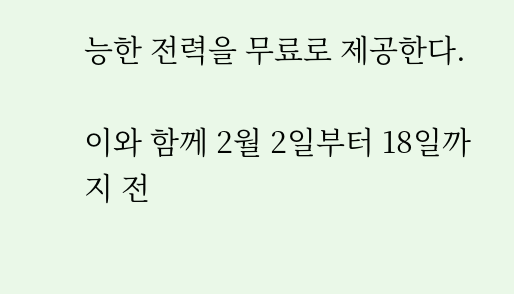능한 전력을 무료로 제공한다.

이와 함께 2월 2일부터 18일까지 전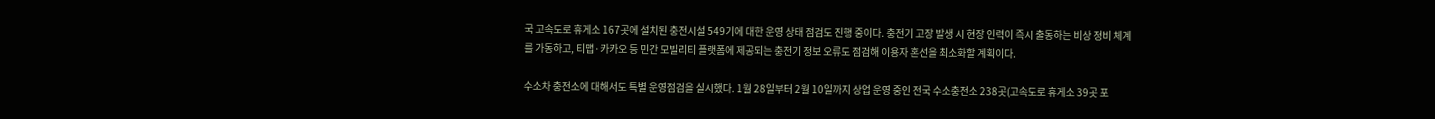국 고속도로 휴게소 167곳에 설치된 충전시설 549기에 대한 운영 상태 점검도 진행 중이다. 충전기 고장 발생 시 현장 인력이 즉시 출동하는 비상 정비 체계를 가동하고, 티맵·카카오 등 민간 모빌리티 플랫폼에 제공되는 충전기 정보 오류도 점검해 이용자 혼선을 최소화할 계획이다.

수소차 충전소에 대해서도 특별 운영점검을 실시했다. 1월 28일부터 2월 10일까지 상업 운영 중인 전국 수소충전소 238곳(고속도로 휴게소 39곳 포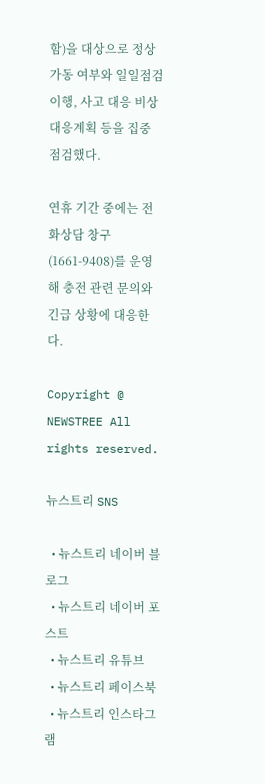함)을 대상으로 정상 가동 여부와 일일점검 이행, 사고 대응 비상대응계획 등을 집중 점검했다.

연휴 기간 중에는 전화상담 창구(1661-9408)를 운영해 충전 관련 문의와 긴급 상황에 대응한다.

Copyright @ NEWSTREE All rights reserved.

뉴스트리 SNS

  • 뉴스트리 네이버 블로그
  • 뉴스트리 네이버 포스트
  • 뉴스트리 유튜브
  • 뉴스트리 페이스북
  • 뉴스트리 인스타그램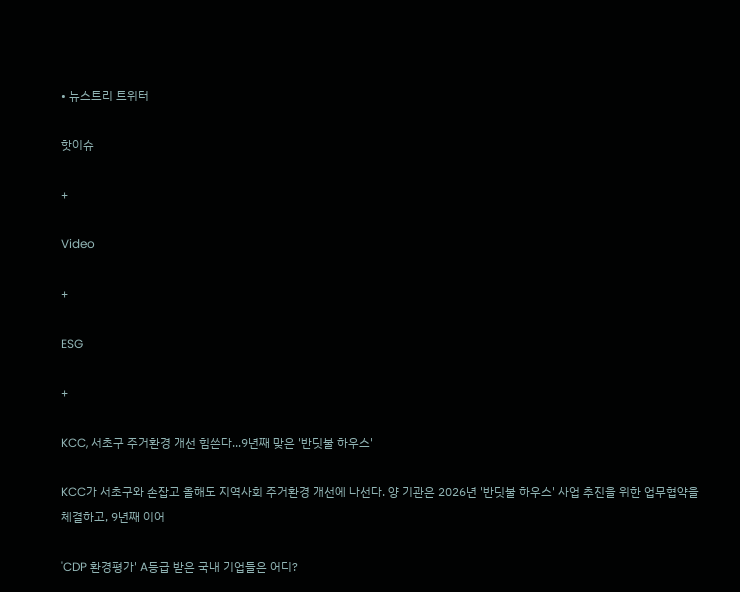• 뉴스트리 트위터

핫이슈

+

Video

+

ESG

+

KCC, 서초구 주거환경 개선 힘쓴다...9년째 맞은 '반딧불 하우스'

KCC가 서초구와 손잡고 올해도 지역사회 주거환경 개선에 나선다. 양 기관은 2026년 '반딧불 하우스' 사업 추진을 위한 업무협약을 체결하고, 9년째 이어

'CDP 환경평가' A등급 받은 국내 기업들은 어디?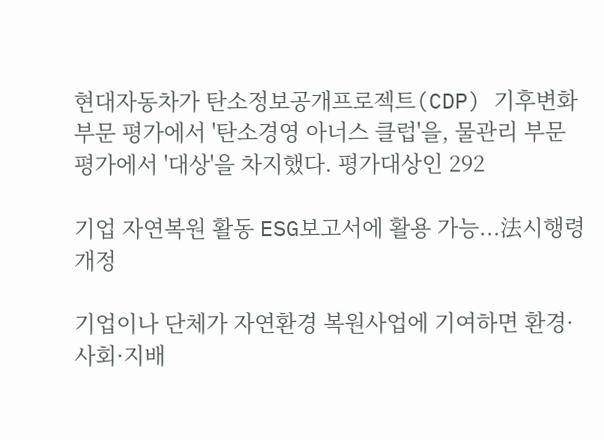현대자동차가 탄소정보공개프로젝트(CDP) 기후변화 부문 평가에서 '탄소경영 아너스 클럽'을, 물관리 부문 평가에서 '대상'을 차지했다. 평가대상인 292

기업 자연복원 활동 ESG보고서에 활용 가능...法시행령 개정

기업이나 단체가 자연환경 복원사업에 기여하면 환경·사회·지배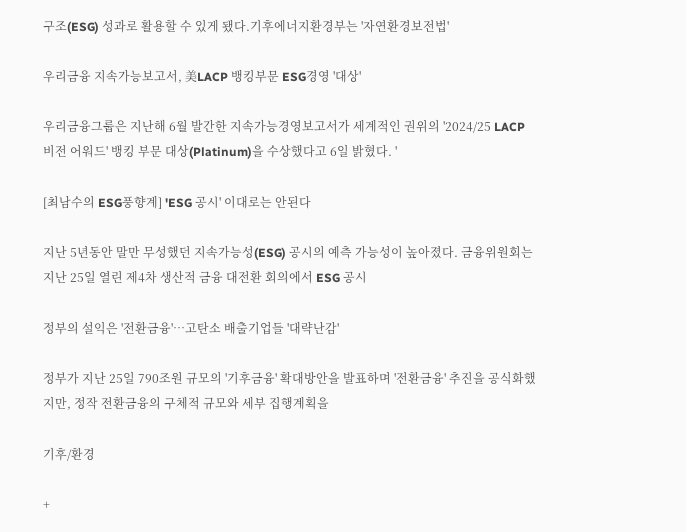구조(ESG) 성과로 활용할 수 있게 됐다.기후에너지환경부는 '자연환경보전법'

우리금융 지속가능보고서, 美LACP 뱅킹부문 ESG경영 '대상'

우리금융그룹은 지난해 6월 발간한 지속가능경영보고서가 세계적인 권위의 '2024/25 LACP 비전 어워드' 뱅킹 부문 대상(Platinum)을 수상했다고 6일 밝혔다. '

[최남수의 ESG풍향계] 'ESG 공시' 이대로는 안된다

지난 5년동안 말만 무성했던 지속가능성(ESG) 공시의 예측 가능성이 높아졌다. 금융위원회는 지난 25일 열린 제4차 생산적 금융 대전환 회의에서 ESG 공시

정부의 설익은 '전환금융'…고탄소 배출기업들 '대략난감'

정부가 지난 25일 790조원 규모의 '기후금융' 확대방안을 발표하며 '전환금융' 추진을 공식화했지만, 정작 전환금융의 구체적 규모와 세부 집행계획을

기후/환경

+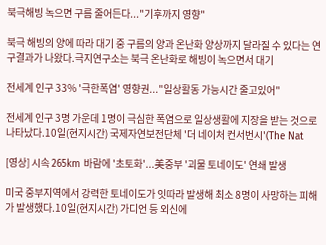북극해빙 녹으면 구름 줄어든다..."기후까지 영향"

북극 해빙의 양에 따라 대기 중 구름의 양과 온난화 양상까지 달라질 수 있다는 연구결과가 나왔다.극지연구소는 북극 온난화로 해빙이 녹으면서 대기

전세계 인구 33% '극한폭염' 영향권..."일상활동 가능시간 줄고있어"

전세계 인구 3명 가운데 1명이 극심한 폭염으로 일상생활에 지장을 받는 것으로 나타났다.10일(현지시간) 국제자연보전단체 '더 네이처 컨서번시'(The Nat

[영상] 시속 265km 바람에 '초토화'...美중부 '괴물 토네이도' 연쇄 발생

미국 중부지역에서 강력한 토네이도가 잇따라 발생해 최소 8명이 사망하는 피해가 발생했다.10일(현지시간) 가디언 등 외신에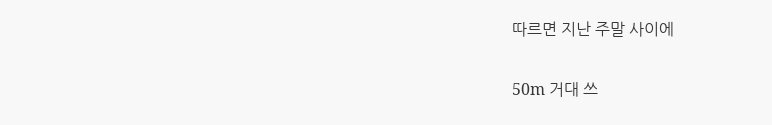따르면 지난 주말 사이에

50m 거대 쓰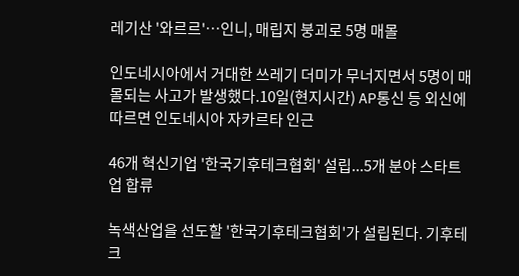레기산 '와르르'…인니, 매립지 붕괴로 5명 매몰

인도네시아에서 거대한 쓰레기 더미가 무너지면서 5명이 매몰되는 사고가 발생했다.10일(현지시간) AP통신 등 외신에 따르면 인도네시아 자카르타 인근

46개 혁신기업 '한국기후테크협회' 설립...5개 분야 스타트업 합류

녹색산업을 선도할 '한국기후테크협회'가 설립된다. 기후테크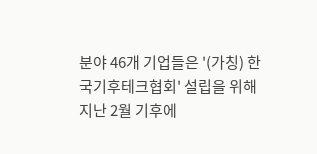분야 46개 기업들은 '(가칭) 한국기후테크협회' 설립을 위해 지난 2월 기후에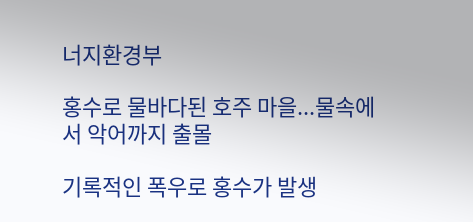너지환경부

홍수로 물바다된 호주 마을...물속에서 악어까지 출몰

기록적인 폭우로 홍수가 발생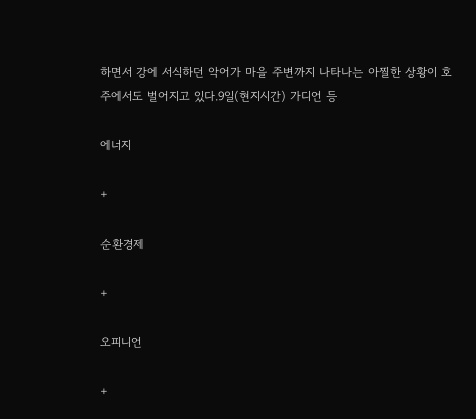하면서 강에 서식하던 악어가 마을 주변까지 나타나는 아찔한 상황이 호주에서도 벌어지고 있다.9일(현지시간) 가디언 등

에너지

+

순환경제

+

오피니언

+